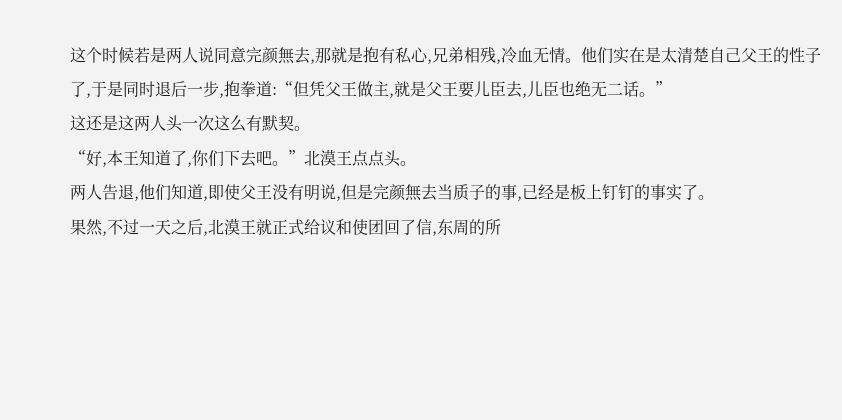这个时候若是两人说同意完颜無去,那就是抱有私心,兄弟相残,冷血无情。他们实在是太清楚自己父王的性子了,于是同时退后一步,抱拳道:“但凭父王做主,就是父王要儿臣去,儿臣也绝无二话。”
这还是这两人头一次这么有默契。
“好,本王知道了,你们下去吧。”北漠王点点头。
两人告退,他们知道,即使父王没有明说,但是完颜無去当质子的事,已经是板上钉钉的事实了。
果然,不过一天之后,北漠王就正式给议和使团回了信,东周的所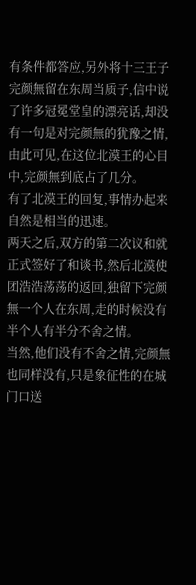有条件都答应,另外将十三王子完颜無留在东周当质子,信中说了许多冠冕堂皇的漂亮话,却没有一句是对完颜無的犹豫之情,由此可见,在这位北漠王的心目中,完颜無到底占了几分。
有了北漠王的回复,事情办起来自然是相当的迅速。
两天之后,双方的第二次议和就正式签好了和谈书,然后北漠使团浩浩荡荡的返回,独留下完颜無一个人在东周,走的时候没有半个人有半分不舍之情。
当然,他们没有不舍之情,完颜無也同样没有,只是象征性的在城门口送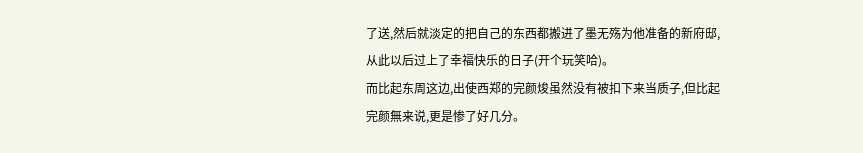了送,然后就淡定的把自己的东西都搬进了墨无殇为他准备的新府邸,从此以后过上了幸福快乐的日子(开个玩笑哈)。
而比起东周这边,出使西郑的完颜焌虽然没有被扣下来当质子,但比起完颜無来说,更是惨了好几分。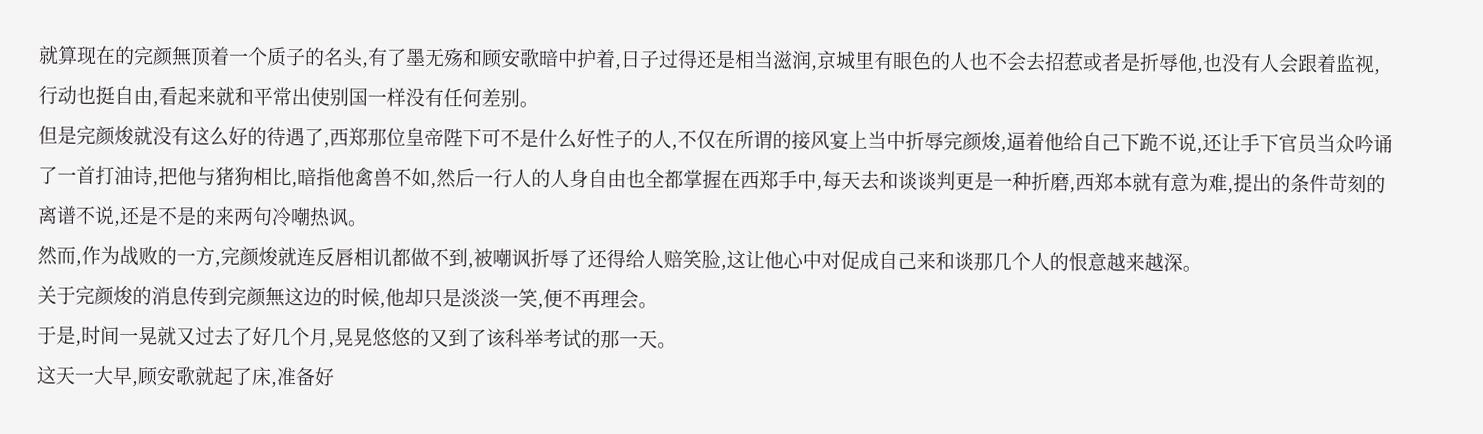就算现在的完颜無顶着一个质子的名头,有了墨无殇和顾安歌暗中护着,日子过得还是相当滋润,京城里有眼色的人也不会去招惹或者是折辱他,也没有人会跟着监视,行动也挺自由,看起来就和平常出使别国一样没有任何差别。
但是完颜焌就没有这么好的待遇了,西郑那位皇帝陛下可不是什么好性子的人,不仅在所谓的接风宴上当中折辱完颜焌,逼着他给自己下跪不说,还让手下官员当众吟诵了一首打油诗,把他与猪狗相比,暗指他禽兽不如,然后一行人的人身自由也全都掌握在西郑手中,每天去和谈谈判更是一种折磨,西郑本就有意为难,提出的条件苛刻的离谱不说,还是不是的来两句冷嘲热讽。
然而,作为战败的一方,完颜焌就连反唇相讥都做不到,被嘲讽折辱了还得给人赔笑脸,这让他心中对促成自己来和谈那几个人的恨意越来越深。
关于完颜焌的消息传到完颜無这边的时候,他却只是淡淡一笑,便不再理会。
于是,时间一晃就又过去了好几个月,晃晃悠悠的又到了该科举考试的那一天。
这天一大早,顾安歌就起了床,准备好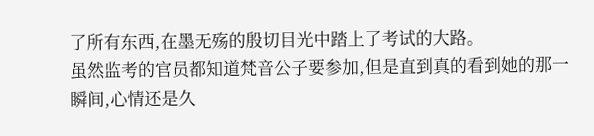了所有东西,在墨无殇的殷切目光中踏上了考试的大路。
虽然监考的官员都知道梵音公子要参加,但是直到真的看到她的那一瞬间,心情还是久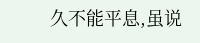久不能平息,虽说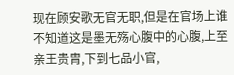现在顾安歌无官无职,但是在官场上谁不知道这是墨无殇心腹中的心腹,上至亲王贵胄,下到七品小官,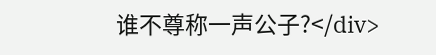谁不尊称一声公子?</div>